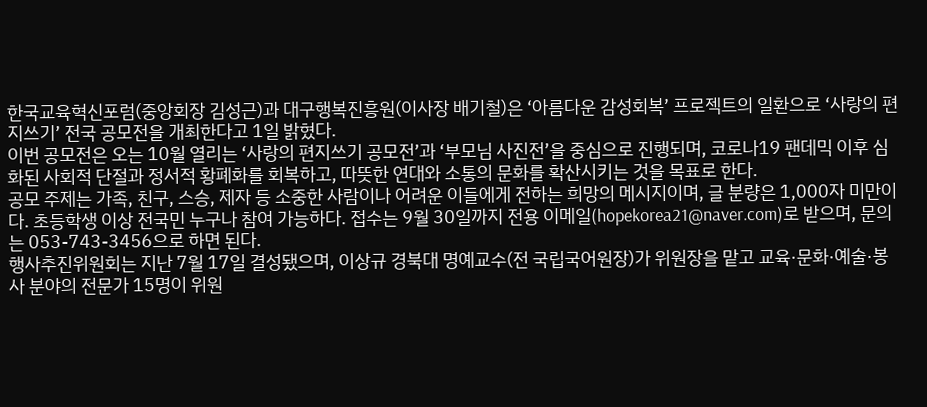한국교육혁신포럼(중앙회장 김성근)과 대구행복진흥원(이사장 배기철)은 ‘아름다운 감성회복’ 프로젝트의 일환으로 ‘사랑의 편지쓰기’ 전국 공모전을 개최한다고 1일 밝혔다.
이번 공모전은 오는 10월 열리는 ‘사랑의 편지쓰기 공모전’과 ‘부모님 사진전’을 중심으로 진행되며, 코로나19 팬데믹 이후 심화된 사회적 단절과 정서적 황폐화를 회복하고, 따뜻한 연대와 소통의 문화를 확산시키는 것을 목표로 한다.
공모 주제는 가족, 친구, 스승, 제자 등 소중한 사람이나 어려운 이들에게 전하는 희망의 메시지이며, 글 분량은 1,000자 미만이다. 초등학생 이상 전국민 누구나 참여 가능하다. 접수는 9월 30일까지 전용 이메일(hopekorea21@naver.com)로 받으며, 문의는 053-743-3456으로 하면 된다.
행사추진위원회는 지난 7월 17일 결성됐으며, 이상규 경북대 명예교수(전 국립국어원장)가 위원장을 맡고 교육·문화·예술·봉사 분야의 전문가 15명이 위원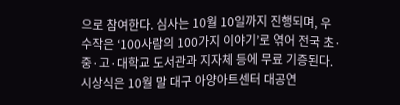으로 참여한다. 심사는 10월 10일까지 진행되며, 우수작은 ‘100사람의 100가지 이야기’로 엮어 전국 초·중·고·대학교 도서관과 지자체 등에 무료 기증된다. 시상식은 10월 말 대구 아양아트센터 대공연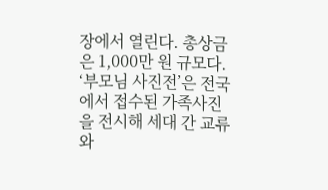장에서 열린다. 총상금은 1,000만 원 규모다.
‘부모님 사진전’은 전국에서 접수된 가족사진을 전시해 세대 간 교류와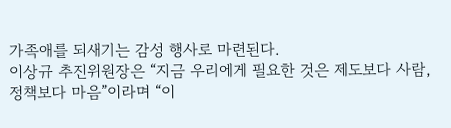가족애를 되새기는 감성 행사로 마련된다.
이상규 추진위원장은 “지금 우리에게 필요한 것은 제도보다 사람, 정책보다 마음”이라며 “이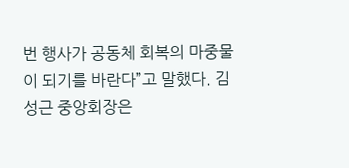번 행사가 공동체 회복의 마중물이 되기를 바란다”고 말했다. 김성근 중앙회장은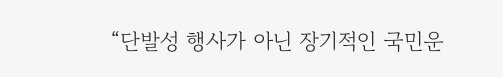“단발성 행사가 아닌 장기적인 국민운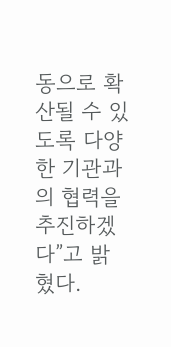동으로 확산될 수 있도록 다양한 기관과의 협력을 추진하겠다”고 밝혔다.